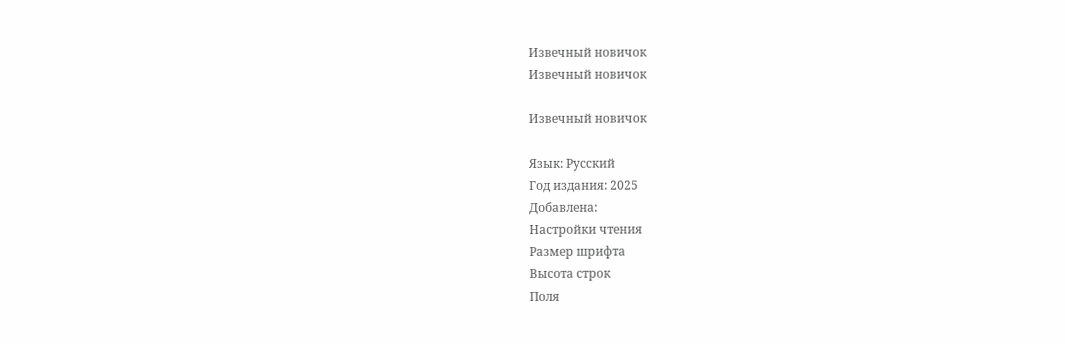Извечный новичок
Извечный новичок

Извечный новичок

Язык: Русский
Год издания: 2025
Добавлена:
Настройки чтения
Размер шрифта
Высота строк
Поля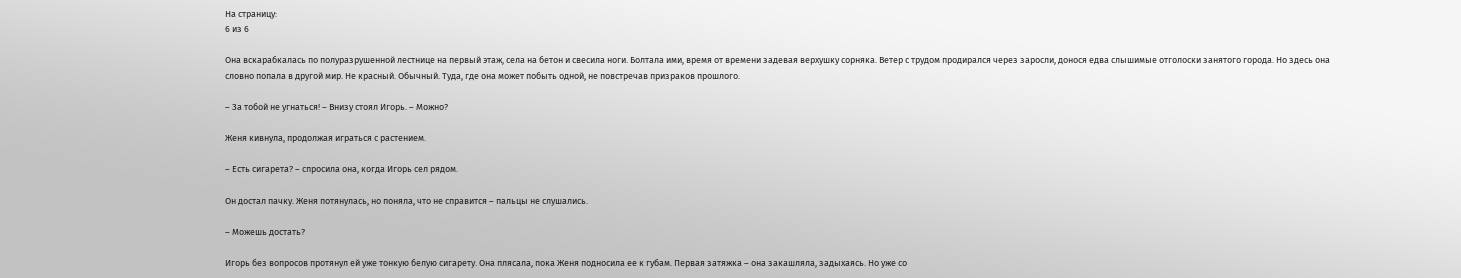На страницу:
6 из 6

Она вскарабкалась по полуразрушенной лестнице на первый этаж, села на бетон и свесила ноги. Болтала ими, время от времени задевая верхушку сорняка. Ветер с трудом продирался через заросли, донося едва слышимые отголоски занятого города. Но здесь она словно попала в другой мир. Не красный. Обычный. Туда, где она может побыть одной, не повстречав призраков прошлого.

– За тобой не угнаться! – Внизу стоял Игорь. – Можно?

Женя кивнула, продолжая играться с растением.

– Есть сигарета? – спросила она, когда Игорь сел рядом.

Он достал пачку. Женя потянулась, но поняла, что не справится – пальцы не слушались.

– Можешь достать?

Игорь без вопросов протянул ей уже тонкую белую сигарету. Она плясала, пока Женя подносила ее к губам. Первая затяжка – она закашляла, задыхаясь. Но уже со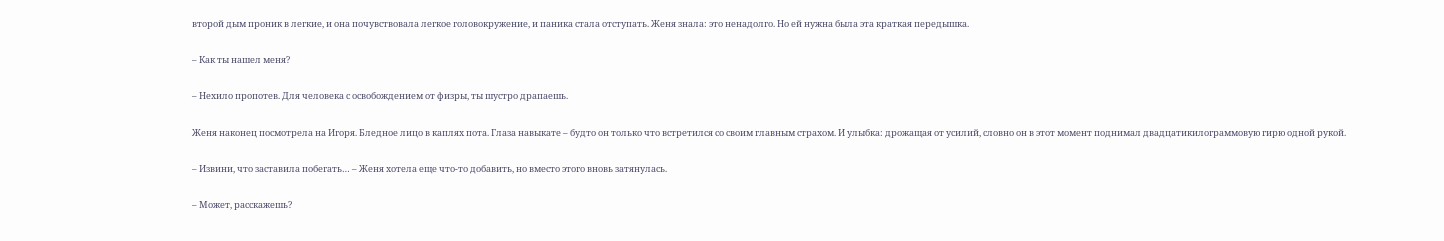второй дым проник в легкие, и она почувствовала легкое головокружение, и паника стала отступать. Женя знала: это ненадолго. Но ей нужна была эта краткая передышка.

– Как ты нашел меня?

– Нехило пропотев. Для человека с освобождением от физры, ты шустро драпаешь.

Женя наконец посмотрела на Игоря. Бледное лицо в каплях пота. Глаза навыкате – будто он только что встретился со своим главным страхом. И улыбка: дрожащая от усилий, словно он в этот момент поднимал двадцатикилограммовую гирю одной рукой.

– Извини, что заставила побегать… – Женя хотела еще что-то добавить, но вместо этого вновь затянулась.

– Может, расскажешь?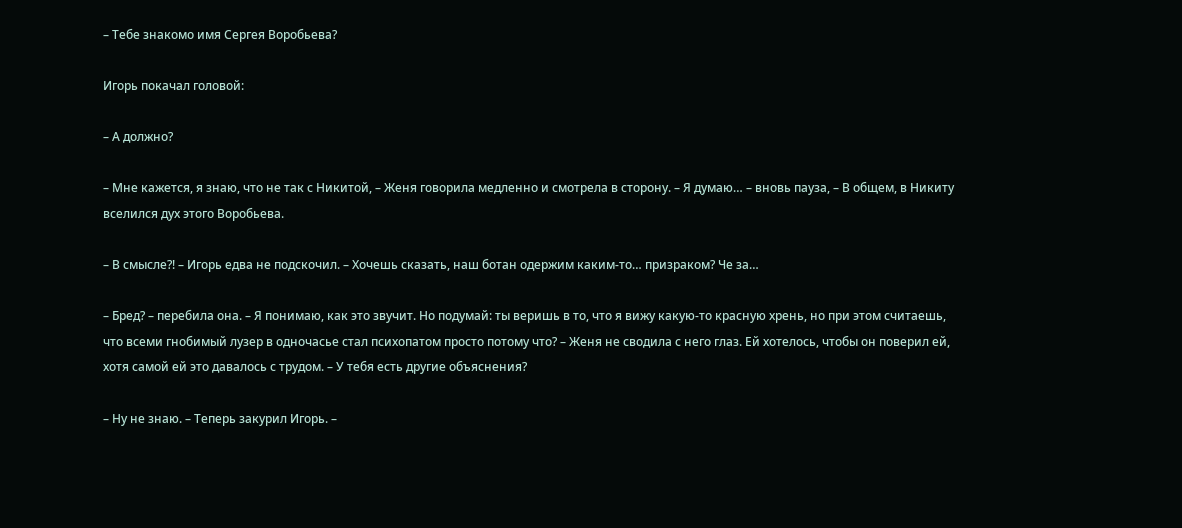– Тебе знакомо имя Сергея Воробьева?

Игорь покачал головой:

– А должно?

– Мне кажется, я знаю, что не так с Никитой, – Женя говорила медленно и смотрела в сторону. – Я думаю… – вновь пауза, – В общем, в Никиту вселился дух этого Воробьева.

– В смысле?! – Игорь едва не подскочил. – Хочешь сказать, наш ботан одержим каким-то… призраком? Че за…

– Бред? – перебила она. – Я понимаю, как это звучит. Но подумай: ты веришь в то, что я вижу какую-то красную хрень, но при этом считаешь, что всеми гнобимый лузер в одночасье стал психопатом просто потому что? – Женя не сводила с него глаз. Ей хотелось, чтобы он поверил ей, хотя самой ей это давалось с трудом. – У тебя есть другие объяснения?

– Ну не знаю. – Теперь закурил Игорь. –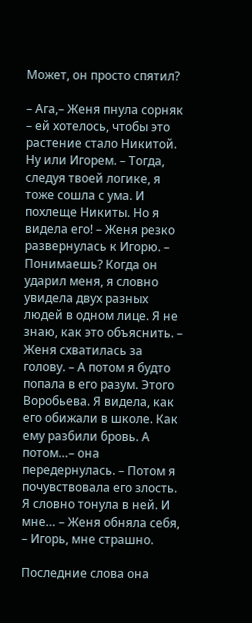Может, он просто спятил?

– Ага,– Женя пнула сорняк – ей хотелось, чтобы это растение стало Никитой. Ну или Игорем. – Тогда, следуя твоей логике, я тоже сошла с ума. И похлеще Никиты. Но я видела его! – Женя резко развернулась к Игорю. – Понимаешь? Когда он ударил меня, я словно увидела двух разных людей в одном лице. Я не знаю, как это объяснить. – Женя схватилась за голову. – А потом я будто попала в его разум. Этого Воробьева. Я видела, как его обижали в школе. Как ему разбили бровь. А потом…– она передернулась. – Потом я почувствовала его злость. Я словно тонула в ней. И мне… – Женя обняла себя, – Игорь, мне страшно.

Последние слова она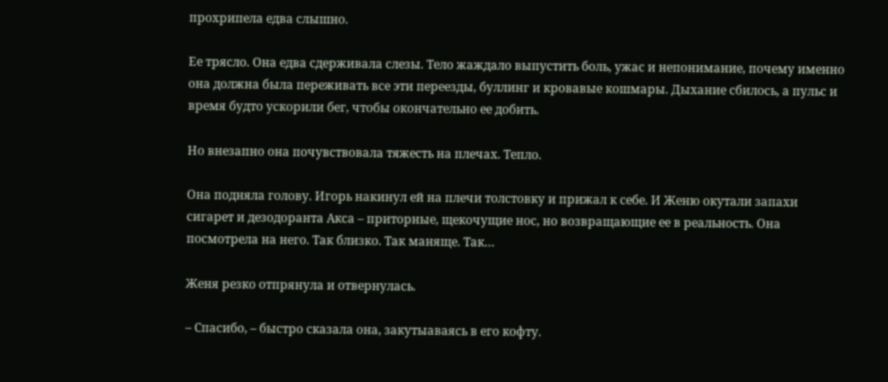прохрипела едва слышно.

Ее трясло. Она едва сдерживала слезы. Тело жаждало выпустить боль, ужас и непонимание, почему именно она должна была переживать все эти переезды, буллинг и кровавые кошмары. Дыхание сбилось, а пульс и время будто ускорили бег, чтобы окончательно ее добить.

Но внезапно она почувствовала тяжесть на плечах. Тепло.

Она подняла голову. Игорь накинул ей на плечи толстовку и прижал к себе. И Женю окутали запахи сигарет и дезодоранта Акса – приторные, щекочущие нос, но возвращающие ее в реальность. Она посмотрела на него. Так близко. Так маняще. Так…

Женя резко отпрянула и отвернулась.

– Спасибо, – быстро сказала она, закутыаваясь в его кофту.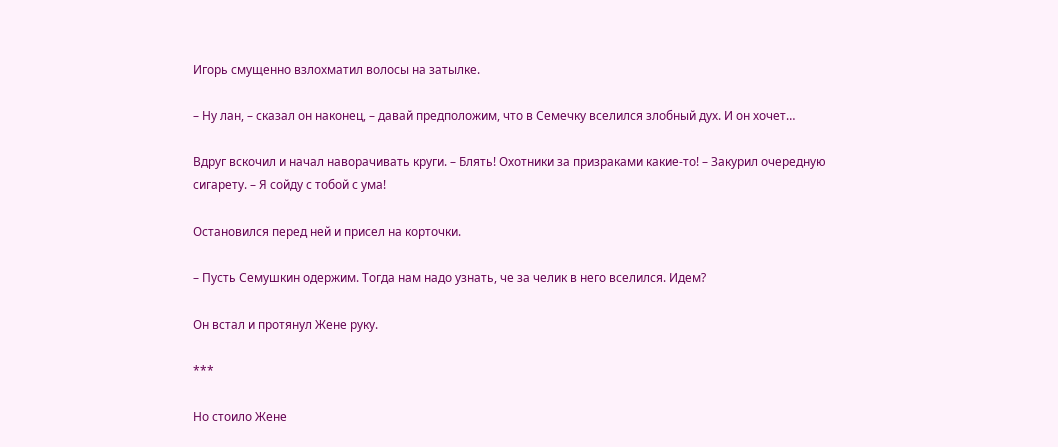Игорь смущенно взлохматил волосы на затылке.

– Ну лан, – сказал он наконец, – давай предположим, что в Семечку вселился злобный дух. И он хочет…

Вдруг вскочил и начал наворачивать круги. – Блять! Охотники за призраками какие-то! – Закурил очередную сигарету. – Я сойду с тобой с ума!

Остановился перед ней и присел на корточки.

– Пусть Семушкин одержим. Тогда нам надо узнать, че за челик в него вселился. Идем?

Он встал и протянул Жене руку.

***

Но стоило Жене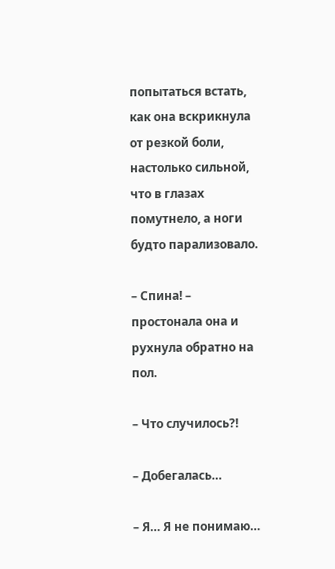попытаться встать, как она вскрикнула от резкой боли, настолько сильной, что в глазах помутнело, а ноги будто парализовало.

– Спина! – простонала она и рухнула обратно на пол.

– Что случилось?!

– Добегалась…

– Я… Я не понимаю…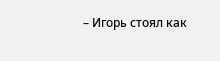– Игорь стоял как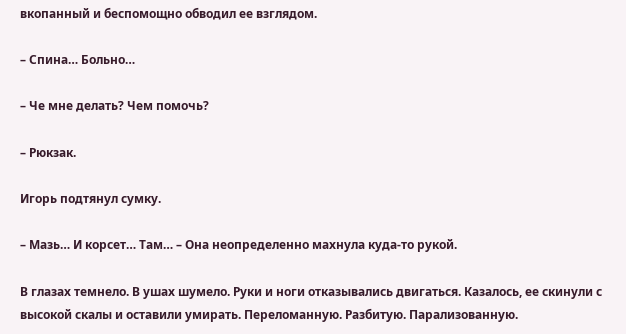вкопанный и беспомощно обводил ее взглядом.

– Спина… Больно…

– Че мне делать? Чем помочь?

– Рюкзак.

Игорь подтянул сумку.

– Мазь… И корсет… Там… – Она неопределенно махнула куда-то рукой.

В глазах темнело. В ушах шумело. Руки и ноги отказывались двигаться. Казалось, ее скинули с высокой скалы и оставили умирать. Переломанную. Разбитую. Парализованную.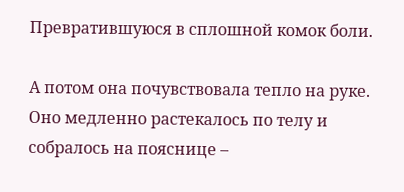Превратившуюся в сплошной комок боли.

А потом она почувствовала тепло на руке. Оно медленно растекалось по телу и собралось на пояснице –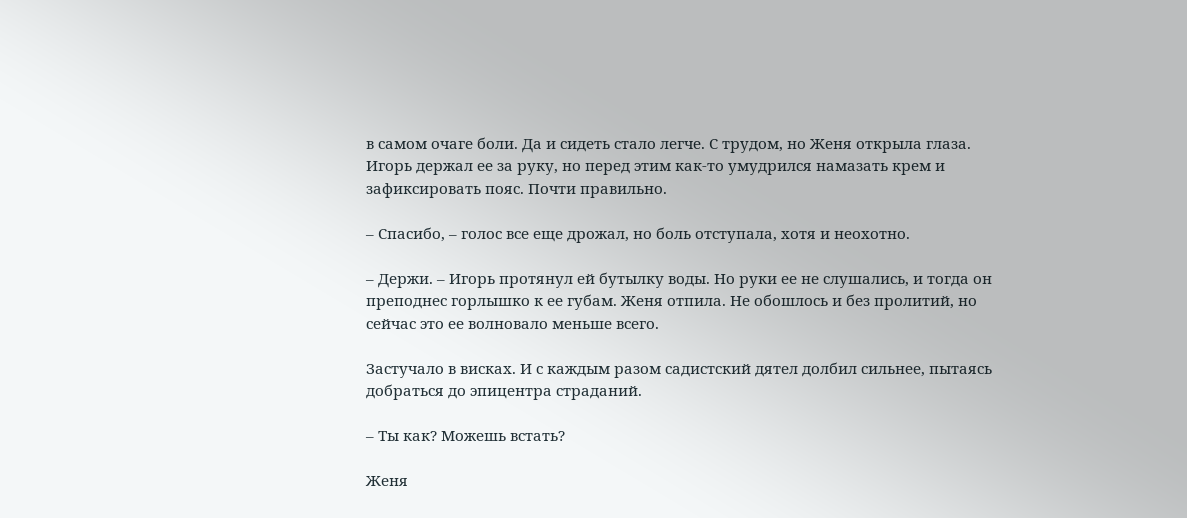в самом очаге боли. Да и сидеть стало легче. С трудом, но Женя открыла глаза. Игорь держал ее за руку, но перед этим как-то умудрился намазать крем и зафиксировать пояс. Почти правильно.

– Спасибо, – голос все еще дрожал, но боль отступала, хотя и неохотно.

– Держи. – Игорь протянул ей бутылку воды. Но руки ее не слушались, и тогда он преподнес горлышко к ее губам. Женя отпила. Не обошлось и без пролитий, но сейчас это ее волновало меньше всего.

Застучало в висках. И с каждым разом садистский дятел долбил сильнее, пытаясь добраться до эпицентра страданий.

– Ты как? Можешь встать?

Женя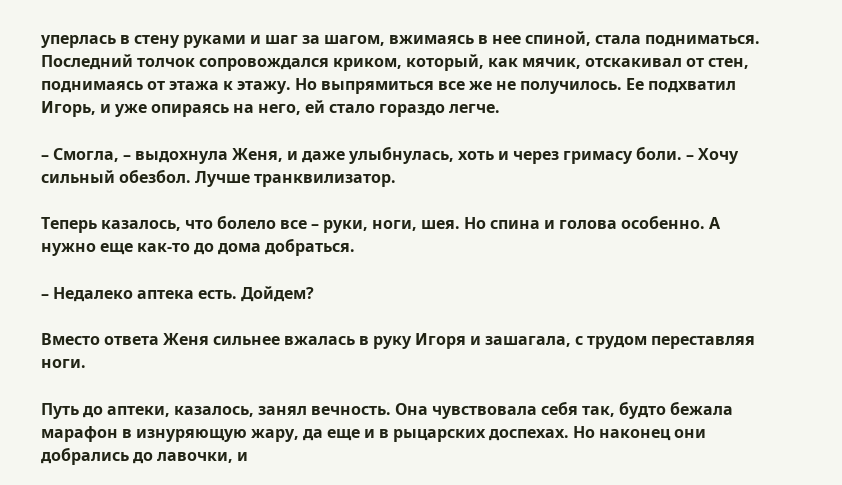уперлась в стену руками и шаг за шагом, вжимаясь в нее спиной, стала подниматься. Последний толчок сопровождался криком, который, как мячик, отскакивал от стен, поднимаясь от этажа к этажу. Но выпрямиться все же не получилось. Ее подхватил Игорь, и уже опираясь на него, ей стало гораздо легче.

– Смогла, – выдохнула Женя, и даже улыбнулась, хоть и через гримасу боли. – Хочу сильный обезбол. Лучше транквилизатор.

Теперь казалось, что болело все – руки, ноги, шея. Но спина и голова особенно. А нужно еще как-то до дома добраться.

– Недалеко аптека есть. Дойдем?

Вместо ответа Женя сильнее вжалась в руку Игоря и зашагала, с трудом переставляя ноги.

Путь до аптеки, казалось, занял вечность. Она чувствовала себя так, будто бежала марафон в изнуряющую жару, да еще и в рыцарских доспехах. Но наконец они добрались до лавочки, и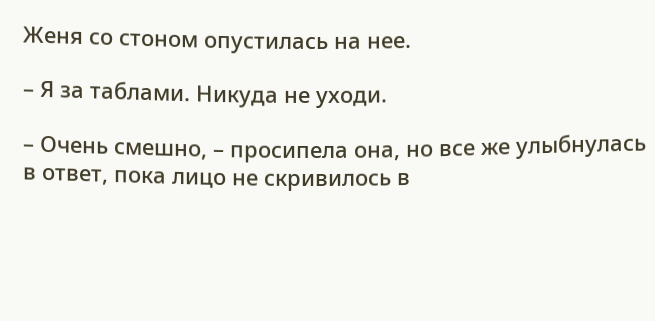Женя со стоном опустилась на нее.

– Я за таблами. Никуда не уходи.

– Очень смешно, – просипела она, но все же улыбнулась в ответ, пока лицо не скривилось в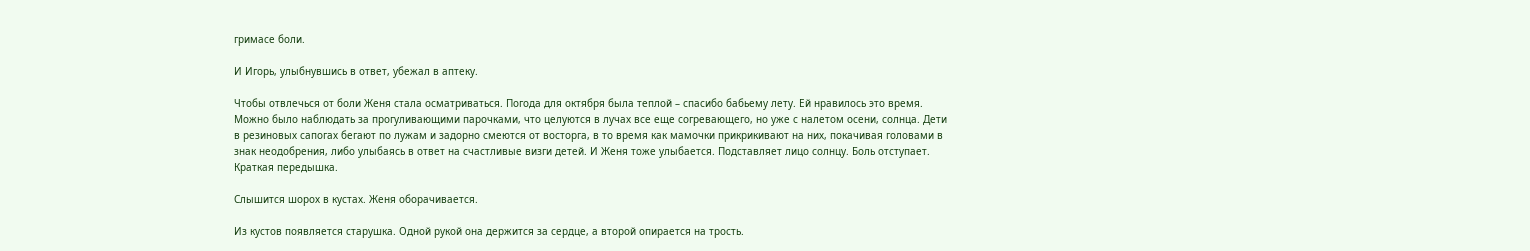гримасе боли.

И Игорь, улыбнувшись в ответ, убежал в аптеку.

Чтобы отвлечься от боли Женя стала осматриваться. Погода для октября была теплой – спасибо бабьему лету. Ей нравилось это время. Можно было наблюдать за прогуливающими парочками, что целуются в лучах все еще согревающего, но уже с налетом осени, солнца. Дети в резиновых сапогах бегают по лужам и задорно смеются от восторга, в то время как мамочки прикрикивают на них, покачивая головами в знак неодобрения, либо улыбаясь в ответ на счастливые визги детей. И Женя тоже улыбается. Подставляет лицо солнцу. Боль отступает. Краткая передышка.

Слышится шорох в кустах. Женя оборачивается.

Из кустов появляется старушка. Одной рукой она держится за сердце, а второй опирается на трость.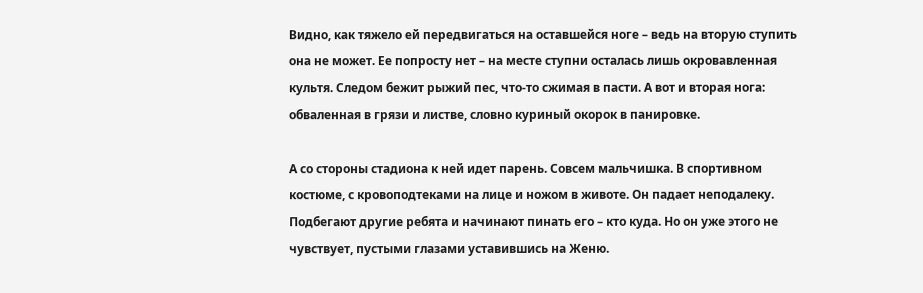Видно, как тяжело ей передвигаться на оставшейся ноге – ведь на вторую ступить она не может. Ее попросту нет – на месте ступни осталась лишь окровавленная культя. Следом бежит рыжий пес, что-то сжимая в пасти. А вот и вторая нога: обваленная в грязи и листве, словно куриный окорок в панировке.

А со стороны стадиона к ней идет парень. Совсем мальчишка. В спортивном костюме, с кровоподтеками на лице и ножом в животе. Он падает неподалеку. Подбегают другие ребята и начинают пинать его – кто куда. Но он уже этого не чувствует, пустыми глазами уставившись на Женю.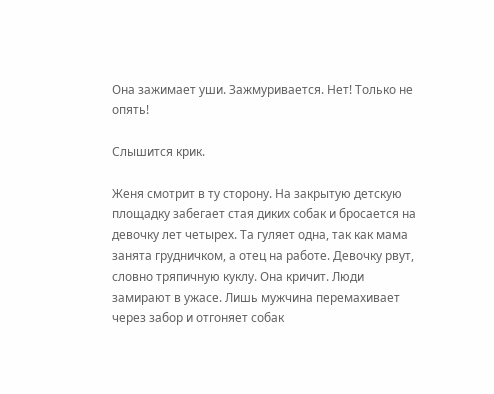Она зажимает уши. Зажмуривается. Нет! Только не опять!

Слышится крик.

Женя смотрит в ту сторону. На закрытую детскую площадку забегает стая диких собак и бросается на девочку лет четырех. Та гуляет одна, так как мама занята грудничком, а отец на работе. Девочку рвут, словно тряпичную куклу. Она кричит. Люди замирают в ужасе. Лишь мужчина перемахивает через забор и отгоняет собак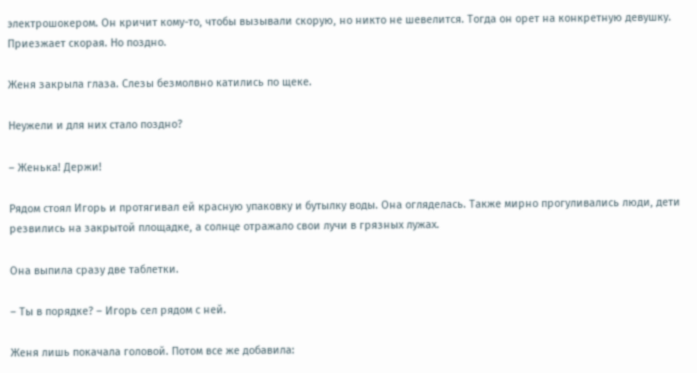электрошокером. Он кричит кому-то, чтобы вызывали скорую, но никто не шевелится. Тогда он орет на конкретную девушку. Приезжает скорая. Но поздно.

Женя закрыла глаза. Слезы безмолвно катились по щеке.

Неужели и для них стало поздно?

– Женька! Держи!

Рядом стоял Игорь и протягивал ей красную упаковку и бутылку воды. Она огляделась. Также мирно прогуливались люди, дети резвились на закрытой площадке, а солнце отражало свои лучи в грязных лужах.

Она выпила сразу две таблетки.

– Ты в порядке? – Игорь сел рядом с ней.

Женя лишь покачала головой. Потом все же добавила: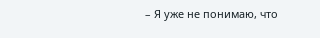– Я уже не понимаю, что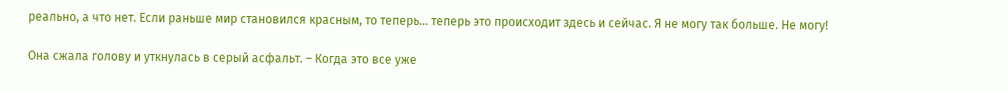реально, а что нет. Если раньше мир становился красным, то теперь… теперь это происходит здесь и сейчас. Я не могу так больше. Не могу!

Она сжала голову и уткнулась в серый асфальт. – Когда это все уже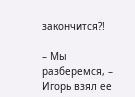закончится?!

– Мы разберемся, – Игорь взял ее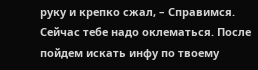руку и крепко сжал, – Справимся. Сейчас тебе надо оклематься. После пойдем искать инфу по твоему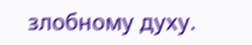злобному духу.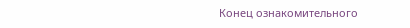Конец ознакомительного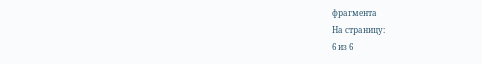фрагмента
На страницу:
6 из 6